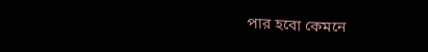পার হবো কেমনে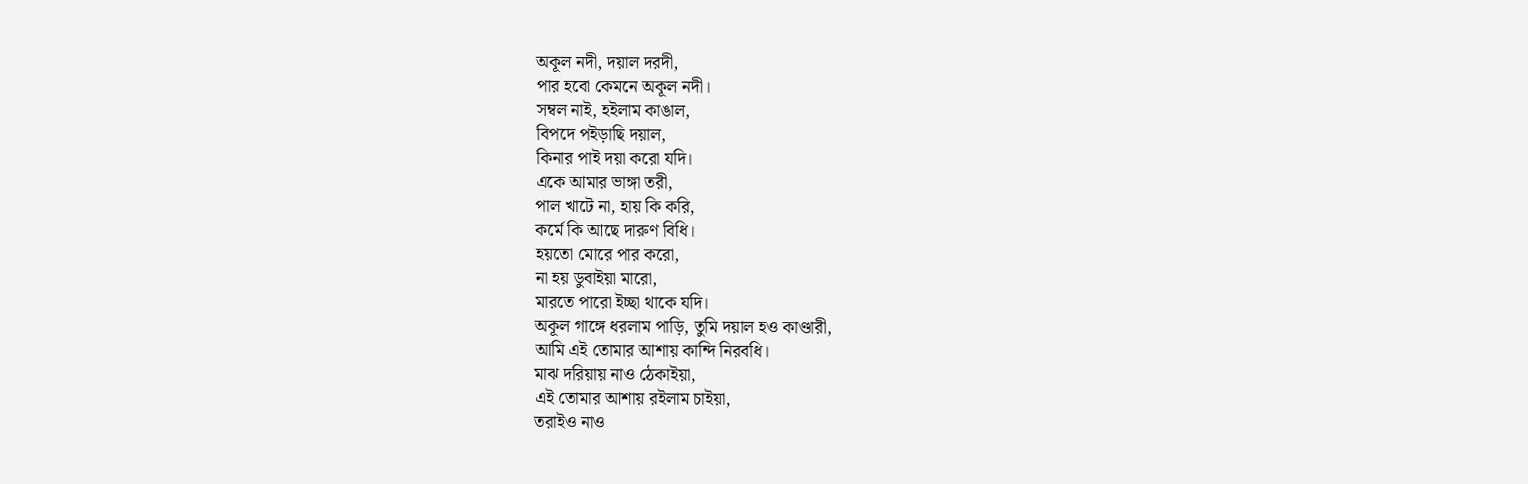অকূল নদী, দয়াল দরদী,
পার হবো কেমনে অকূল নদী।
সম্বল নাই, হইলাম কাঙাল,
বিপদে পইড়াছি দয়াল,
কিনার পাই দয়া করো যদি।
একে আমার ভাঙ্গা তরী,
পাল খাটে না, হায় কি করি,
কর্মে কি আছে দারুণ বিধি।
হয়তো মোরে পার করো,
না হয় ডুবাইয়া মারো,
মারতে পারো ইচ্ছা থাকে যদি।
অকূল গাঙ্গে ধরলাম পাড়ি, তুমি দয়াল হও কাণ্ডারী,
আমি এই তোমার আশায় কান্দি নিরবধি।
মাঝ দরিয়ায় নাও ঠেকাইয়া,
এই তোমার আশায় রইলাম চাইয়া,
তরাইও নাও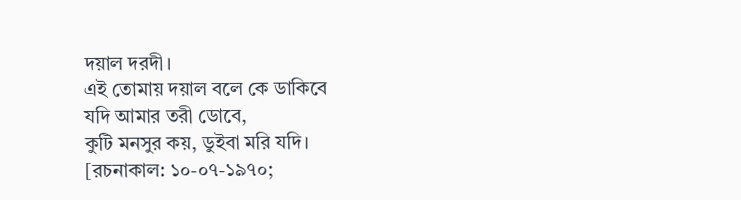দয়াল দরদী।
এই তোমায় দয়াল বলে কে ডাকিবে
যদি আমার তরী ডোবে,
কুটি মনসুর কয়, ডুইবা মরি যদি।
[রচনাকাল: ১০-০৭-১৯৭০;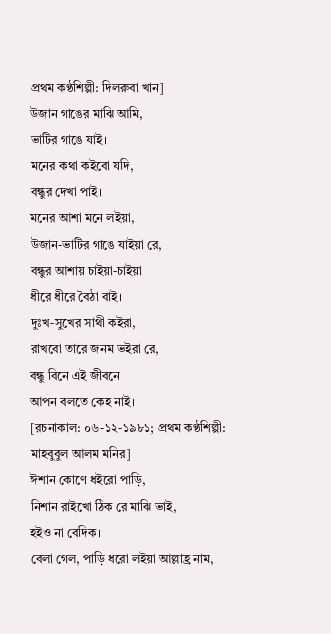প্রথম কণ্ঠশিল্পী: দিলরুবা খান]
উজান গাঙের মাঝি আমি,
ভাটির গাঙে যাই।
মনের কথা কইবো যদি,
বন্ধুর দেখা পাই।
মনের আশা মনে লইয়া,
উজান-ভাটির গাঙে যাইয়া রে,
বন্ধুর আশায় চাইয়া-চাইয়া
ধীরে ধীরে বৈঠা বাই।
দুঃখ-সুখের সাথী কইরা,
রাখবো তারে জনম ভইরা রে,
বন্ধু বিনে এই জীবনে
আপন বলতে কেহ নাই।
[রচনাকাল: ০৬-১২-১৯৮১; প্রথম কণ্ঠশিল্পী: মাহবুবুল আলম মনির]
ঈশান কোণে ধইরো পাড়ি,
নিশান রাইখো ঠিক রে মাঝি ভাই,
হইও না বেদিক।
বেলা গেল, পাড়ি ধরো লইয়া আল্লাহ্র নাম,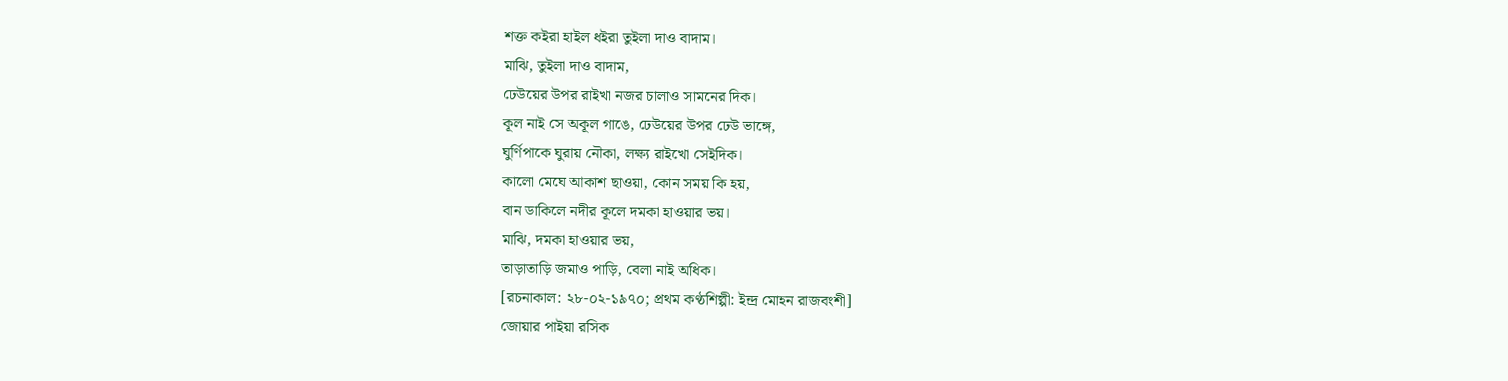শক্ত কইরা হাইল ধইরা তুইলা দাও বাদাম।
মাঝি, তুইলা দাও বাদাম,
ঢেউয়ের উপর রাইখা নজর চালাও সামনের দিক।
কূল নাই সে অকূল গাঙে, ঢেউয়ের উপর ঢেউ ভাঙ্গে,
ঘুর্ণিপাকে ঘুরায় নৌকা, লক্ষ্য রাইখো সেইদিক।
কালো মেঘে আকাশ ছাওয়া, কোন সময় কি হয়,
বান ডাকিলে নদীর কূলে দমকা হাওয়ার ভয়।
মাঝি, দমকা হাওয়ার ভয়,
তাড়াতাড়ি জমাও পাড়ি, বেলা নাই অধিক।
[রচনাকাল: ২৮-০২-১৯৭০; প্রথম কণ্ঠশিল্পী: ইন্দ্র মোহন রাজবংশী]
জোয়ার পাইয়া রসিক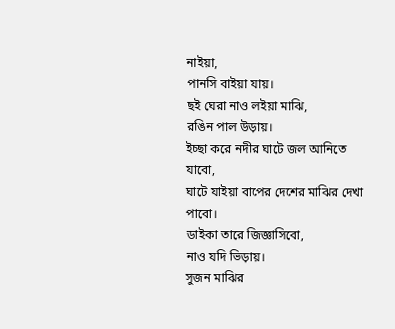নাইয়া,
পানসি বাইয়া যায়।
ছই ঘেরা নাও লইয়া মাঝি,
রঙিন পাল উড়ায়।
ইচ্ছা করে নদীর ঘাটে জল আনিতে যাবো,
ঘাটে যাইয়া বাপের দেশের মাঝির দেখা পাবো।
ডাইকা তারে জিজ্ঞাসিবো,
নাও যদি ভিড়ায়।
সুজন মাঝির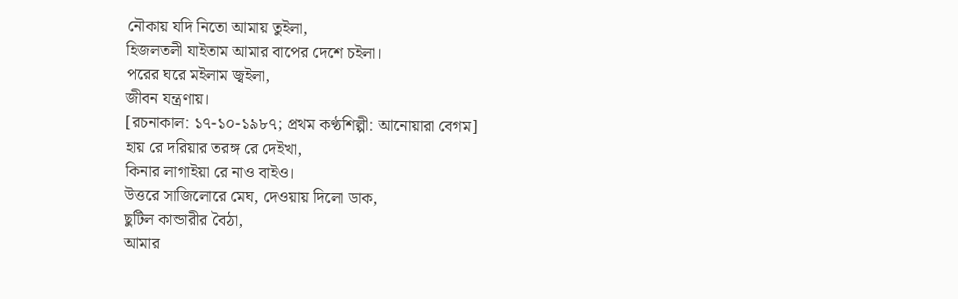নৌকায় যদি নিতো আমায় তুইলা,
হিজলতলী যাইতাম আমার বাপের দেশে চইলা।
পরের ঘরে মইলাম জ্বইলা,
জীবন যন্ত্রণায়।
[রচনাকাল: ১৭-১০-১৯৮৭; প্রথম কণ্ঠশিল্পী: আনোয়ারা বেগম]
হায় রে দরিয়ার তরঙ্গ রে দেইখা,
কিনার লাগাইয়া রে নাও বাইও।
উত্তরে সাজিলোরে মেঘ, দেওয়ায় দিলো ডাক,
ছুটিল কান্ডারীর বৈঠা,
আমার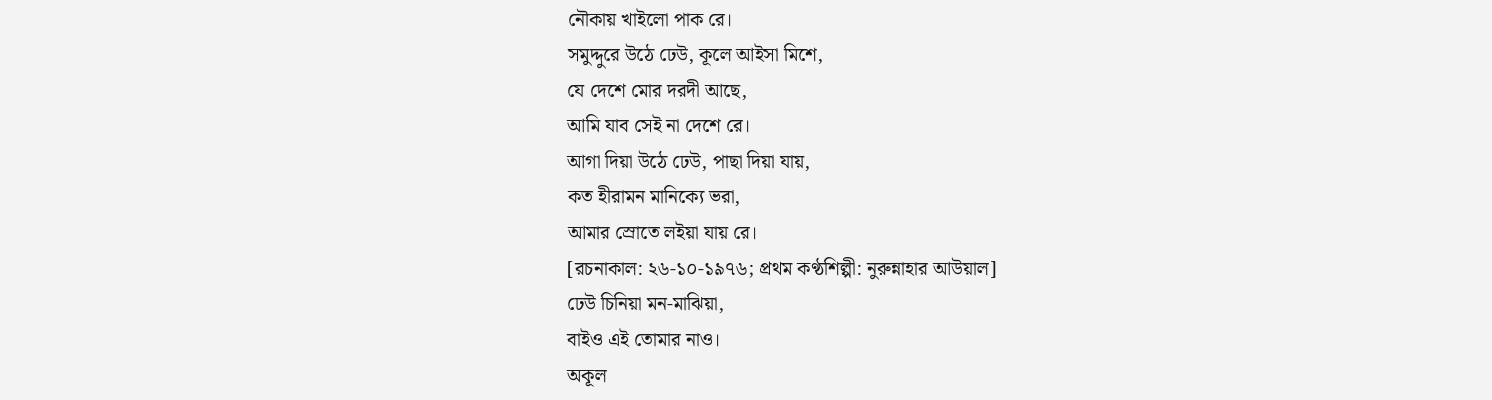নৌকায় খাইলো পাক রে।
সমুদ্দুরে উঠে ঢেউ, কূলে আইসা মিশে,
যে দেশে মোর দরদী আছে,
আমি যাব সেই না দেশে রে।
আগা দিয়া উঠে ঢেউ, পাছা দিয়া যায়,
কত হীরামন মানিক্যে ভরা,
আমার স্রোতে লইয়া যায় রে।
[রচনাকাল: ২৬-১০-১৯৭৬; প্রথম কণ্ঠশিল্পী: নুরুন্নাহার আউয়াল]
ঢেউ চিনিয়া মন-মাঝিয়া,
বাইও এই তোমার নাও।
অকূল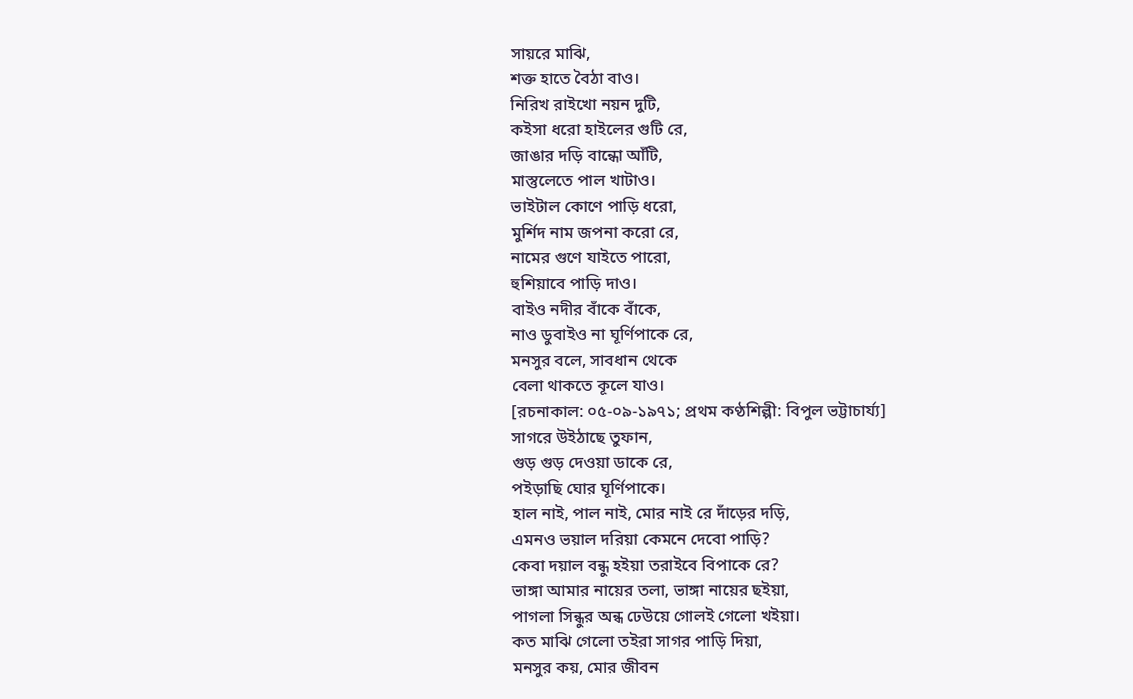সায়রে মাঝি,
শক্ত হাতে বৈঠা বাও।
নিরিখ রাইখো নয়ন দুটি,
কইসা ধরো হাইলের গুটি রে,
জাঙার দড়ি বান্ধো আঁটি,
মাস্তুলেতে পাল খাটাও।
ভাইটাল কোণে পাড়ি ধরো,
মুর্শিদ নাম জপনা করো রে,
নামের গুণে যাইতে পারো,
হুশিয়াবে পাড়ি দাও।
বাইও নদীর বাঁকে বাঁকে,
নাও ডুবাইও না ঘূর্ণিপাকে রে,
মনসুর বলে, সাবধান থেকে
বেলা থাকতে কূলে যাও।
[রচনাকাল: ০৫-০৯-১৯৭১; প্রথম কণ্ঠশিল্পী: বিপুল ভট্টাচার্য্য]
সাগরে উইঠাছে তুফান,
গুড় গুড় দেওয়া ডাকে রে,
পইড়াছি ঘোর ঘূর্ণিপাকে।
হাল নাই, পাল নাই, মোর নাই রে দাঁড়ের দড়ি,
এমনও ভয়াল দরিয়া কেমনে দেবো পাড়ি?
কেবা দয়াল বন্ধু হইয়া তরাইবে বিপাকে রে?
ভাঙ্গা আমার নায়ের তলা, ভাঙ্গা নায়ের ছইয়া,
পাগলা সিন্ধুর অন্ধ ঢেউয়ে গোলই গেলো খইয়া।
কত মাঝি গেলো তইরা সাগর পাড়ি দিয়া,
মনসুর কয়, মোর জীবন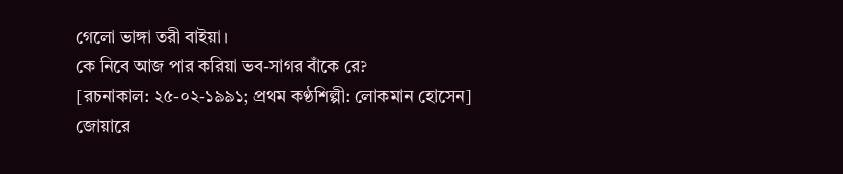গেলো ভাঙ্গা তরী বাইয়া।
কে নিবে আজ পার করিয়া ভব-সাগর বাঁকে রে?
[রচনাকাল: ২৫-০২-১৯৯১; প্রথম কণ্ঠশিল্পী: লোকমান হোসেন]
জোয়ারে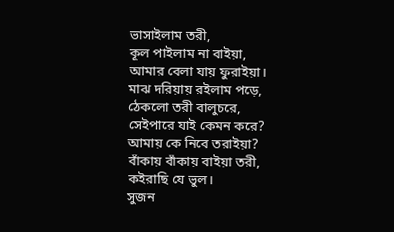ভাসাইলাম তরী,
কূল পাইলাম না বাইয়া,
আমার বেলা যায় ফুরাইয়া।
মাঝ দরিয়ায় রইলাম পড়ে,
ঠেকলো তরী বালুচরে,
সেইপারে যাই কেমন করে?
আমায় কে নিবে তরাইয়া?
বাঁকায় বাঁকায় বাইয়া তরী,
কইরাছি যে ভুল।
সুজন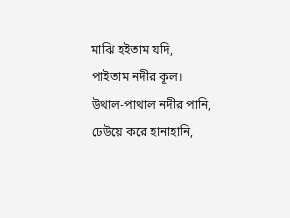মাঝি হইতাম যদি,
পাইতাম নদীর কূল।
উথাল-পাথাল নদীর পানি,
ঢেউয়ে করে হানাহানি,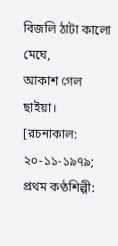বিজলি ঠাটা কালো মেঘে,
আকাশ গেল ছাইয়া।
[রচনাকাল: ২০-১১-১৯৭৯; প্রথম কণ্ঠশিল্পী: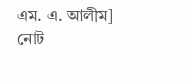এম. এ. আলীম]
নোট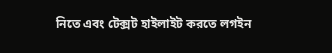নিতে এবং টেক্সট হাইলাইট করতে লগইন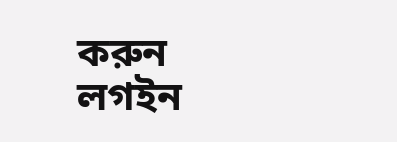করুন
লগইন